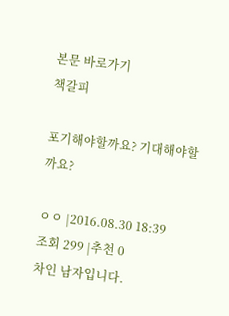본문 바로가기
책갈피

포기해야할까요? 기대해야할까요?

ㅇㅇ |2016.08.30 18:39
조회 299 |추천 0
차인 남자입니다.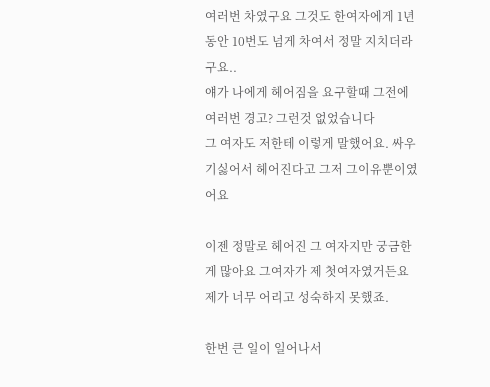여러번 차였구요 그것도 한여자에게 1년동안 10번도 넘게 차여서 정말 지치더라구요..
얘가 나에게 헤어짐을 요구할때 그전에 여러번 경고? 그런것 없었습니다
그 여자도 저한테 이렇게 말했어요. 싸우기싫어서 헤어진다고 그저 그이유뿐이였어요

이젠 정말로 헤어진 그 여자지만 궁금한게 많아요 그여자가 제 첫여자였거든요 제가 너무 어리고 성숙하지 못했죠.

한번 큰 일이 일어나서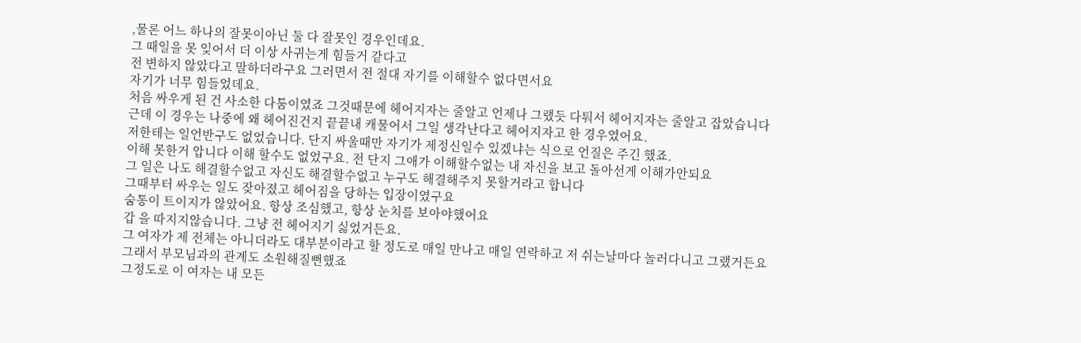,물론 어느 하나의 잘못이아닌 둘 다 잘못인 경우인데요.
그 때일을 못 잊어서 더 이상 사귀는게 힘들거 같다고
전 변하지 않았다고 말하더라구요 그러면서 전 절대 자기를 이해할수 없다면서요
자기가 너무 힘들었데요.
처음 싸우게 된 건 사소한 다툼이였죠 그것때문에 헤어지자는 줄알고 언제나 그랬듯 다퉈서 헤어지자는 줄알고 잡았습니다
근데 이 경우는 나중에 왜 헤어진건지 끝끝내 캐물어서 그일 생각난다고 헤어지자고 한 경우였어요.
저한테는 일언반구도 없었습니다. 단지 싸울때만 자기가 제정신일수 있겠냐는 식으로 언질은 주긴 했죠.
이해 못한거 압니다 이해 할수도 없었구요. 전 단지 그애가 이해할수없는 내 자신을 보고 돌아선게 이해가안되요
그 일은 나도 해결할수없고 자신도 해결할수없고 누구도 해결해주지 못할거라고 합니다
그때부터 싸우는 일도 잦아졌고 헤어짐을 당하는 입장이였구요
숨통이 트이지가 않았어요. 항상 조심했고, 항상 눈치를 보아야했어요
갑 을 따지지않습니다. 그냥 전 헤어지기 싫었거든요.
그 여자가 제 전체는 아니더라도 대부분이라고 할 정도로 매일 만나고 매일 연락하고 저 쉬는날마다 놀러다니고 그랬거든요
그래서 부모님과의 관계도 소원해질뻔했죠
그정도로 이 여자는 내 모든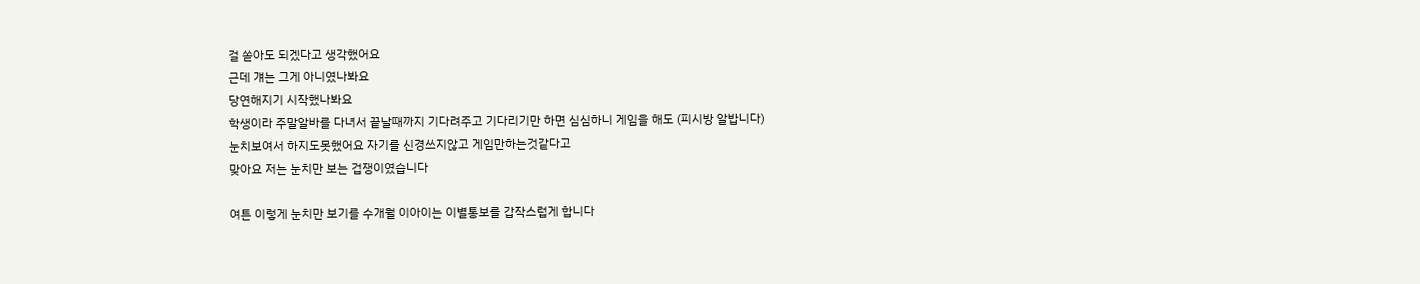걸 쏟아도 되겠다고 생각했어요
근데 걔는 그게 아니였나봐요
당연해지기 시작했나봐요
학생이라 주말알바를 다녀서 끝날때까지 기다려주고 기다리기만 하면 심심하니 게임을 해도 (피시방 알밥니다)
눈치보여서 하지도못했어요 자기를 신경쓰지않고 게임만하는것같다고
맞아요 저는 눈치만 보는 겁쟁이였습니다

여튼 이렇게 눈치만 보기를 수개월 이아이는 이별통보를 갑작스럽게 합니다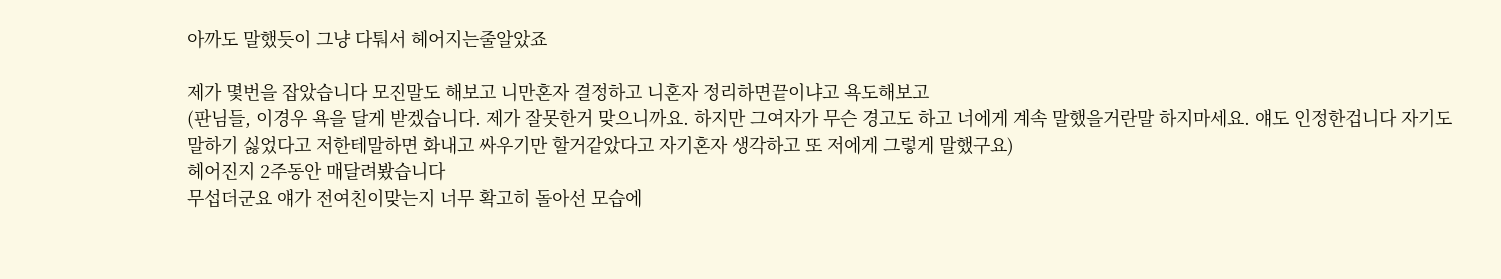아까도 말했듯이 그냥 다퉈서 헤어지는줄알았죠

제가 몇번을 잡았습니다 모진말도 해보고 니만혼자 결정하고 니혼자 정리하면끝이냐고 욕도해보고
(판님들, 이경우 욕을 달게 받겠습니다. 제가 잘못한거 맞으니까요. 하지만 그여자가 무슨 경고도 하고 너에게 계속 말했을거란말 하지마세요. 얘도 인정한겁니다 자기도 말하기 싫었다고 저한테말하면 화내고 싸우기만 할거같았다고 자기혼자 생각하고 또 저에게 그렇게 말했구요)
헤어진지 2주동안 매달려봤습니다
무섭더군요 얘가 전여친이맞는지 너무 확고히 돌아선 모습에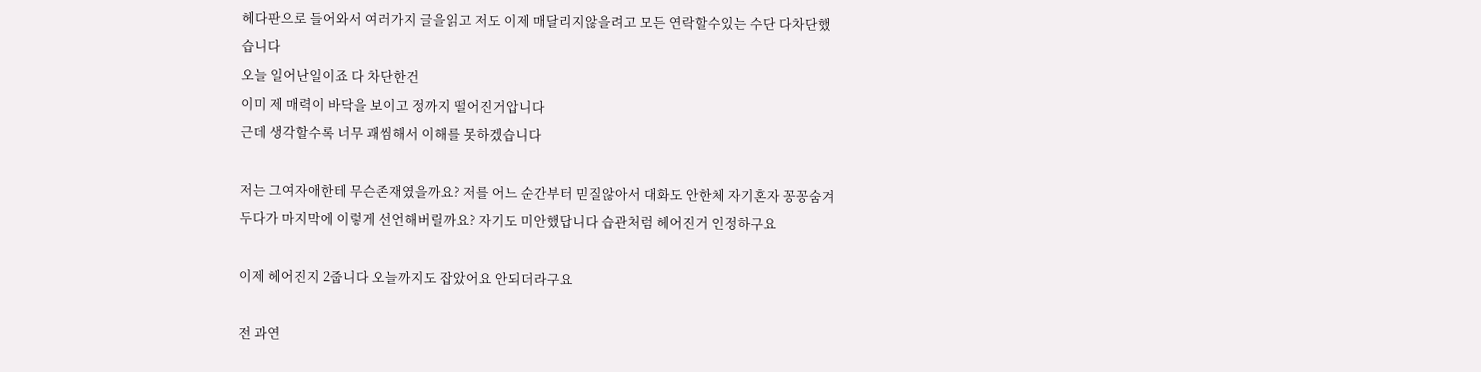헤다판으로 들어와서 여러가지 글을읽고 저도 이제 매달리지않을려고 모든 연락할수있는 수단 다차단했습니다
오늘 일어난일이죠 다 차단한건
이미 제 매력이 바닥을 보이고 정까지 떨어진거압니다
근데 생각할수록 너무 괘씸해서 이해를 못하겠습니다

저는 그여자애한테 무슨존재였을까요? 저를 어느 순간부터 믿질않아서 대화도 안한체 자기혼자 꽁꽁숨겨두다가 마지막에 이렇게 선언해버릴까요? 자기도 미안했답니다 습관처럼 헤어진거 인정하구요

이제 헤어진지 2줍니다 오늘까지도 잡았어요 안되더라구요

전 과연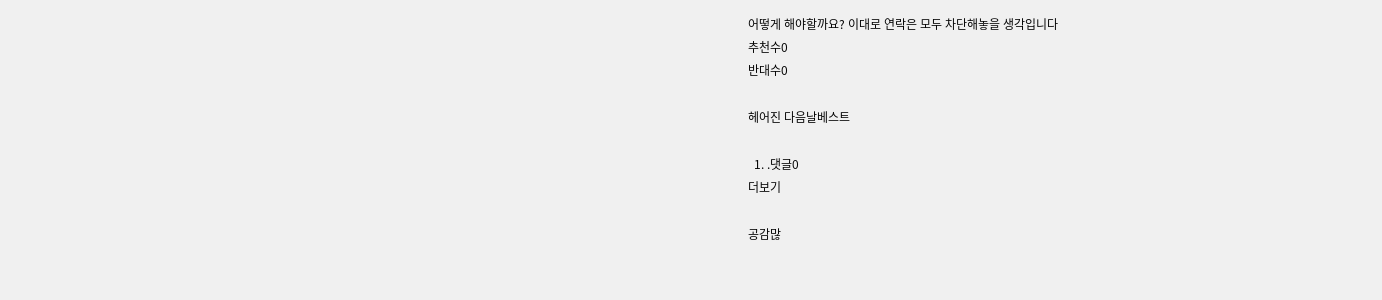어떻게 해야할까요? 이대로 연락은 모두 차단해놓을 생각입니다
추천수0
반대수0

헤어진 다음날베스트

  1. .댓글0
더보기

공감많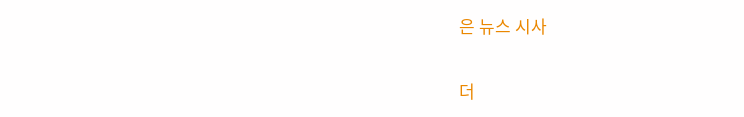은 뉴스 시사

더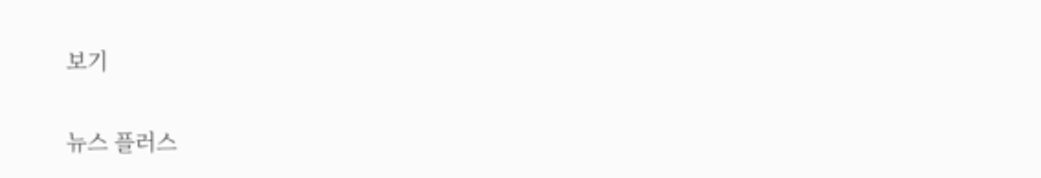보기

뉴스 플러스